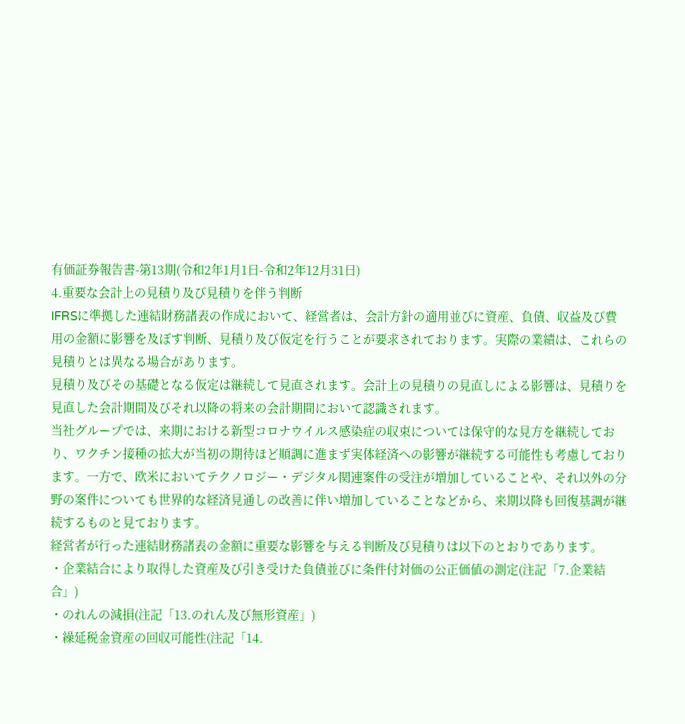有価証券報告書-第13期(令和2年1月1日-令和2年12月31日)
4.重要な会計上の見積り及び見積りを伴う判断
IFRSに準拠した連結財務諸表の作成において、経営者は、会計方針の適用並びに資産、負債、収益及び費用の金額に影響を及ぼす判断、見積り及び仮定を行うことが要求されております。実際の業績は、これらの見積りとは異なる場合があります。
見積り及びその基礎となる仮定は継続して見直されます。会計上の見積りの見直しによる影響は、見積りを見直した会計期間及びそれ以降の将来の会計期間において認識されます。
当社グループでは、来期における新型コロナウイルス感染症の収束については保守的な見方を継続しており、ワクチン接種の拡大が当初の期待ほど順調に進まず実体経済への影響が継続する可能性も考慮しております。一方で、欧米においてテクノロジー・デジタル関連案件の受注が増加していることや、それ以外の分野の案件についても世界的な経済見通しの改善に伴い増加していることなどから、来期以降も回復基調が継続するものと見ております。
経営者が行った連結財務諸表の金額に重要な影響を与える判断及び見積りは以下のとおりであります。
・企業結合により取得した資産及び引き受けた負債並びに条件付対価の公正価値の測定(注記「7.企業結合」)
・のれんの減損(注記「13.のれん及び無形資産」)
・繰延税金資産の回収可能性(注記「14.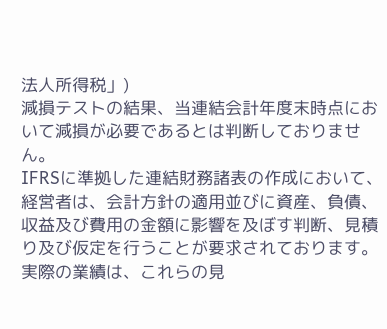法人所得税」)
減損テストの結果、当連結会計年度末時点において減損が必要であるとは判断しておりません。
IFRSに準拠した連結財務諸表の作成において、経営者は、会計方針の適用並びに資産、負債、収益及び費用の金額に影響を及ぼす判断、見積り及び仮定を行うことが要求されております。実際の業績は、これらの見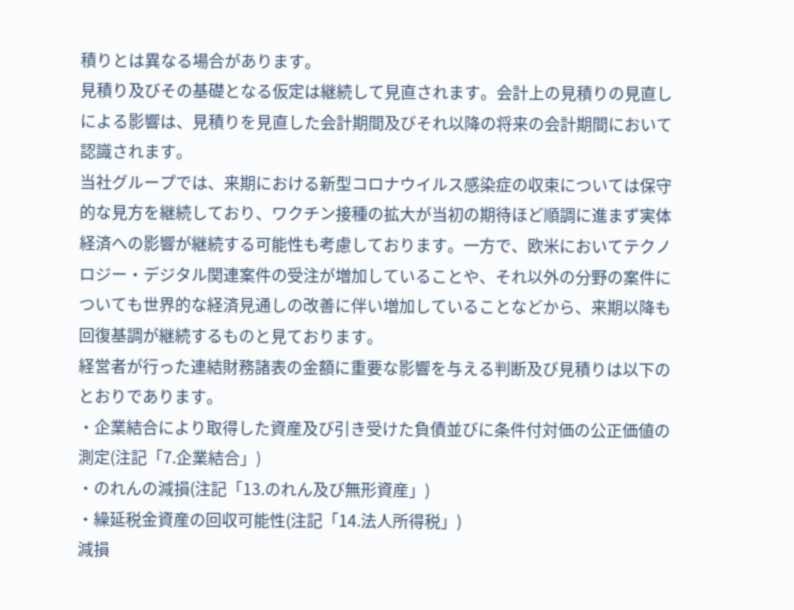積りとは異なる場合があります。
見積り及びその基礎となる仮定は継続して見直されます。会計上の見積りの見直しによる影響は、見積りを見直した会計期間及びそれ以降の将来の会計期間において認識されます。
当社グループでは、来期における新型コロナウイルス感染症の収束については保守的な見方を継続しており、ワクチン接種の拡大が当初の期待ほど順調に進まず実体経済への影響が継続する可能性も考慮しております。一方で、欧米においてテクノロジー・デジタル関連案件の受注が増加していることや、それ以外の分野の案件についても世界的な経済見通しの改善に伴い増加していることなどから、来期以降も回復基調が継続するものと見ております。
経営者が行った連結財務諸表の金額に重要な影響を与える判断及び見積りは以下のとおりであります。
・企業結合により取得した資産及び引き受けた負債並びに条件付対価の公正価値の測定(注記「7.企業結合」)
・のれんの減損(注記「13.のれん及び無形資産」)
・繰延税金資産の回収可能性(注記「14.法人所得税」)
減損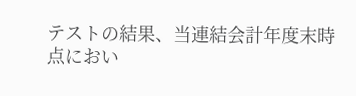テストの結果、当連結会計年度末時点におい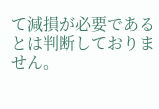て減損が必要であるとは判断しておりません。